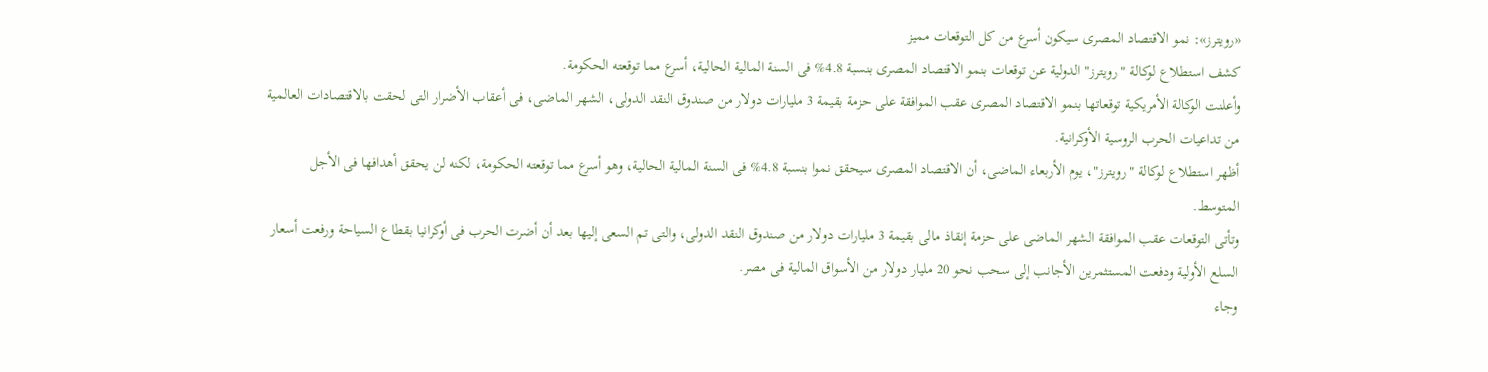«رويترز»: نمو الاقتصاد المصرى سيكون أسرع من كل التوقعات مميز
كشف استطلاع لوكالة "رويترز" الدولية عن توقعات بنمو الاقتصاد المصرى بنسبة 4.8% فى السنة المالية الحالية، أسرع مما توقعته الحكومة.
وأعلنت الوكالة الأمريكية توقعاتها بنمو الاقتصاد المصرى عقب الموافقة على حزمة بقيمة 3 مليارات دولار من صندوق النقد الدولى، الشهر الماضى، فى أعقاب الأضرار التى لحقت بالاقتصادات العالمية من تداعيات الحرب الروسية الأوكرانية.
أظهر استطلاع لوكالة "رويترز"، يوم الأربعاء الماضى، أن الاقتصاد المصرى سيحقق نموا بنسبة 4.8% فى السنة المالية الحالية، وهو أسرع مما توقعته الحكومة، لكنه لن يحقق أهدافها فى الأجل المتوسط.
وتأتى التوقعات عقب الموافقة الشهر الماضى على حزمة إنقاذ مالى بقيمة 3 مليارات دولار من صندوق النقد الدولى، والتى تم السعى إليها بعد أن أضرت الحرب فى أوكرانيا بقطاع السياحة ورفعت أسعار السلع الأولية ودفعت المستثمرين الأجانب إلى سحب نحو 20 مليار دولار من الأسواق المالية فى مصر.
وجاء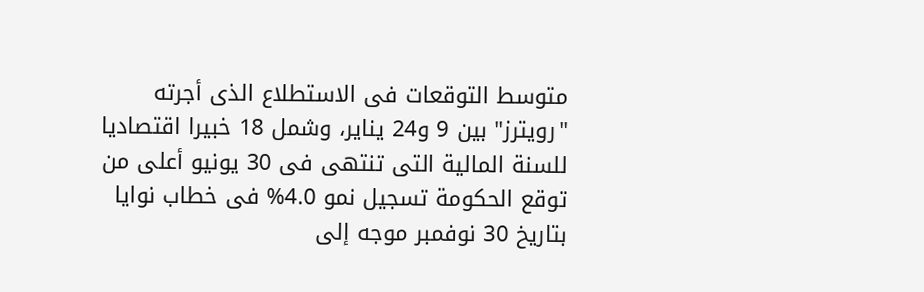متوسط التوقعات فى الاستطلاع الذى أجرته "رويترز" بين 9 و24 يناير، وشمل 18 خبيرا اقتصاديا للسنة المالية التى تنتهى فى 30 يونيو أعلى من توقع الحكومة تسجيل نمو 4.0% فى خطاب نوايا بتاريخ 30 نوفمبر موجه إلى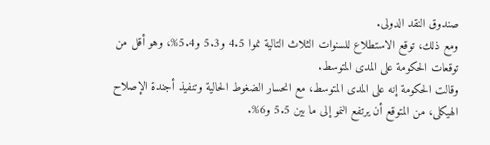صندوق النقد الدولى.
ومع ذلك، توقع الاستطلاع للسنوات الثلاث التالية نموا 4.5 و5.3 و5.4%، وهو أقل من توقعات الحكومة على المدى المتوسط.
وقالت الحكومة إنه على المدى المتوسط، مع انحسار الضغوط الحالية وتنفيذ أجندة الإصلاح الهيكلى، من المتوقع أن يرتفع النمو إلى ما بين 5.5 و6%.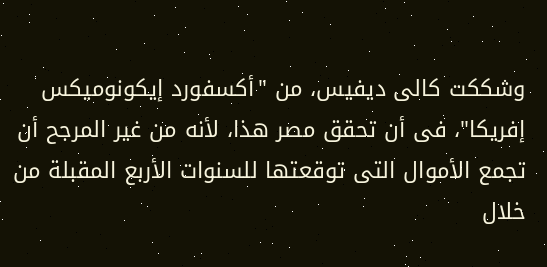وشككت كالى ديفيس، من "أكسفورد إيكونوميكس إفريكا"، فى أن تحقق مصر هذا، لأنه من غير المرجح أن تجمع الأموال التى توقعتها للسنوات الأربع المقبلة من خلال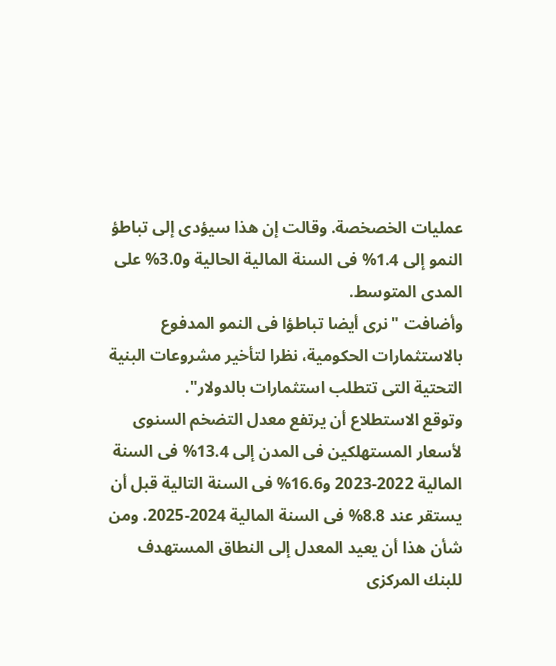عمليات الخصخصة. وقالت إن هذا سيؤدى إلى تباطؤ النمو إلى 1.4% فى السنة المالية الحالية و3.0% على المدى المتوسط.
وأضافت "نرى أيضا تباطؤا فى النمو المدفوع بالاستثمارات الحكومية، نظرا لتأخير مشروعات البنية التحتية التى تتطلب استثمارات بالدولار".
وتوقع الاستطلاع أن يرتفع معدل التضخم السنوى لأسعار المستهلكين فى المدن إلى 13.4% فى السنة المالية 2022-2023 و16.6% فى السنة التالية قبل أن يستقر عند 8.8% فى السنة المالية 2024-2025. ومن شأن هذا أن يعيد المعدل إلى النطاق المستهدف للبنك المركزى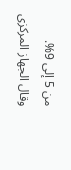من 5 إلى 9%.
وقال الجهاز المركزى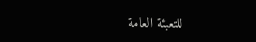للتعبئة العامة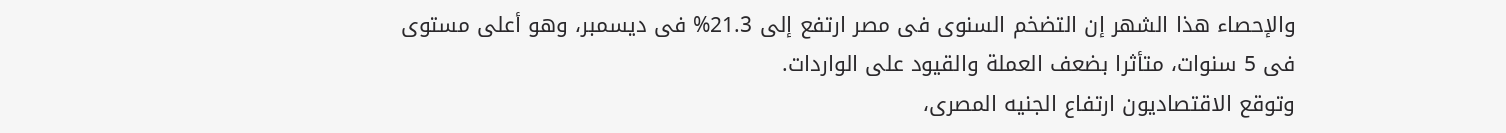والإحصاء هذا الشهر إن التضخم السنوى فى مصر ارتفع إلى 21.3% فى ديسمبر، وهو أعلى مستوى فى 5 سنوات، متأثرا بضعف العملة والقيود على الواردات.
وتوقع الاقتصاديون ارتفاع الجنيه المصرى،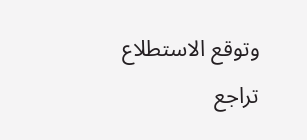وتوقع الاستطلاع تراجع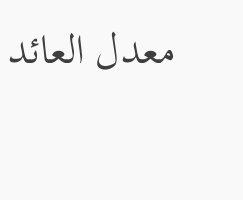معدل العائد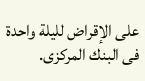على الإقراض لليلة واحدة فى البنك المركزى.